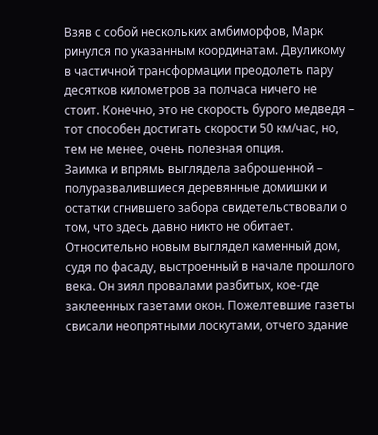Взяв с собой нескольких амбиморфов, Марк ринулся по указанным координатам. Двуликому в частичной трансформации преодолеть пару десятков километров за полчаса ничего не стоит. Конечно, это не скорость бурого медведя – тот способен достигать скорости 50 км/час, но, тем не менее, очень полезная опция.
Заимка и впрямь выглядела заброшенной – полуразвалившиеся деревянные домишки и остатки сгнившего забора свидетельствовали о том, что здесь давно никто не обитает. Относительно новым выглядел каменный дом, судя по фасаду, выстроенный в начале прошлого века. Он зиял провалами разбитых, кое-где заклеенных газетами окон. Пожелтевшие газеты свисали неопрятными лоскутами, отчего здание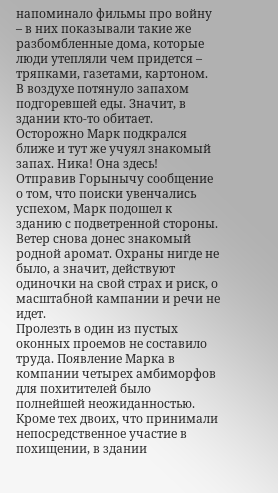напоминало фильмы про войну – в них показывали такие же разбомбленные дома, которые люди утепляли чем придется – тряпками, газетами, картоном.
В воздухе потянуло запахом подгоревшей еды. Значит, в здании кто-то обитает.
Осторожно Марк подкрался ближе и тут же учуял знакомый запах. Ника! Она здесь!
Отправив Горынычу сообщение о том, что поиски увенчались успехом, Марк подошел к зданию с подветренной стороны. Ветер снова донес знакомый родной аромат. Охраны нигде не было, а значит, действуют одиночки на свой страх и риск, о масштабной кампании и речи не идет.
Пролезть в один из пустых оконных проемов не составило труда. Появление Марка в компании четырех амбиморфов для похитителей было полнейшей неожиданностью. Кроме тех двоих, что принимали непосредственное участие в похищении, в здании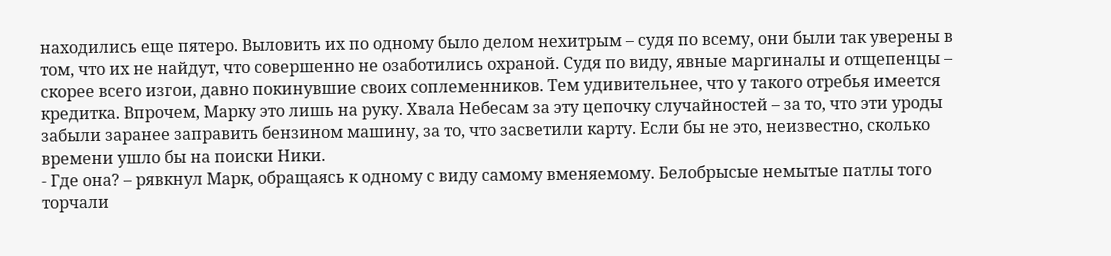находились еще пятеро. Выловить их по одному было делом нехитрым – судя по всему, они были так уверены в том, что их не найдут, что совершенно не озаботились охраной. Судя по виду, явные маргиналы и отщепенцы – скорее всего изгои, давно покинувшие своих соплеменников. Тем удивительнее, что у такого отребья имеется кредитка. Впрочем, Марку это лишь на руку. Хвала Небесам за эту цепочку случайностей – за то, что эти уроды забыли заранее заправить бензином машину, за то, что засветили карту. Если бы не это, неизвестно, сколько времени ушло бы на поиски Ники.
- Где она? – рявкнул Марк, обращаясь к одному с виду самому вменяемому. Белобрысые немытые патлы того торчали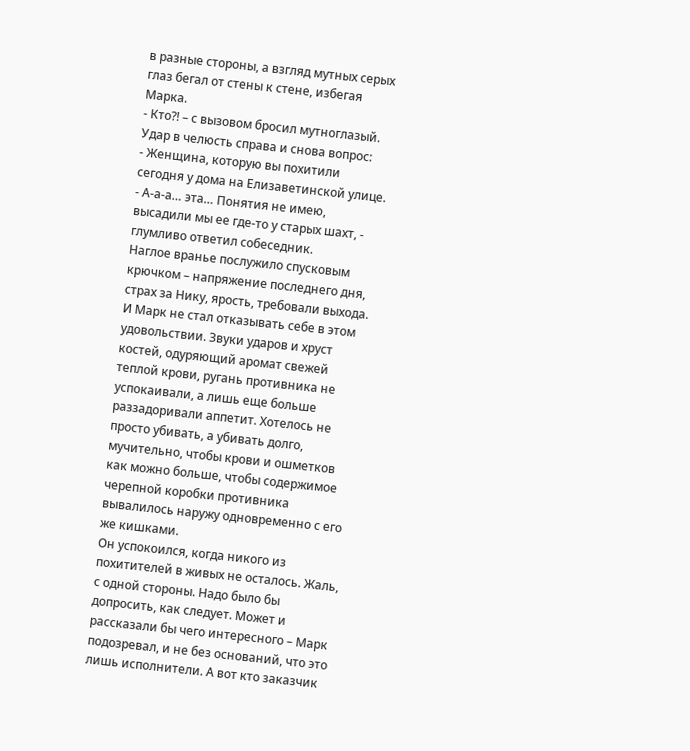в разные стороны, а взгляд мутных серых глаз бегал от стены к стене, избегая Марка.
- Кто?! – с вызовом бросил мутноглазый.
Удар в челюсть справа и снова вопрос:
- Женщина, которую вы похитили сегодня у дома на Елизаветинской улице.
- А-а-а… эта… Понятия не имею, высадили мы ее где-то у старых шахт, - глумливо ответил собеседник.
Наглое вранье послужило спусковым крючком – напряжение последнего дня, страх за Нику, ярость, требовали выхода. И Марк не стал отказывать себе в этом удовольствии. Звуки ударов и хруст костей, одуряющий аромат свежей теплой крови, ругань противника не успокаивали, а лишь еще больше раззадоривали аппетит. Хотелось не просто убивать, а убивать долго, мучительно, чтобы крови и ошметков как можно больше, чтобы содержимое черепной коробки противника вывалилось наружу одновременно с его же кишками.
Он успокоился, когда никого из похитителей в живых не осталось. Жаль, с одной стороны. Надо было бы допросить, как следует. Может и рассказали бы чего интересного – Марк подозревал, и не без оснований, что это лишь исполнители. А вот кто заказчик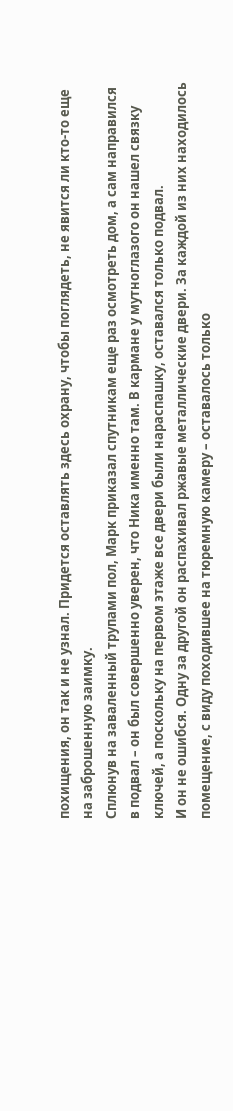похищения, он так и не узнал. Придется оставлять здесь охрану, чтобы поглядеть, не явится ли кто-то еще на заброшенную заимку.
Сплюнув на заваленный трупами пол, Марк приказал спутникам еще раз осмотреть дом, а сам направился в подвал – он был совершенно уверен, что Ника именно там. В кармане у мутноглазого он нашел связку ключей, а поскольку на первом этаже все двери были нараспашку, оставался только подвал.
И он не ошибся. Одну за другой он распахивал ржавые металлические двери. За каждой из них находилось помещение, с виду походившее на тюремную камеру – оставалось только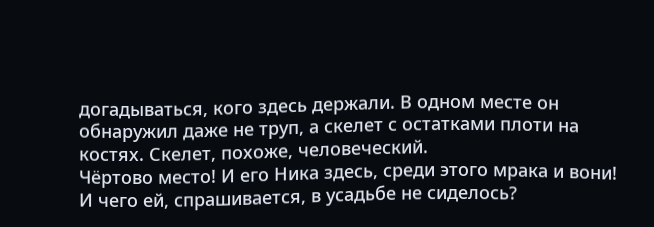догадываться, кого здесь держали. В одном месте он обнаружил даже не труп, а скелет с остатками плоти на костях. Скелет, похоже, человеческий.
Чёртово место! И его Ника здесь, среди этого мрака и вони! И чего ей, спрашивается, в усадьбе не сиделось?